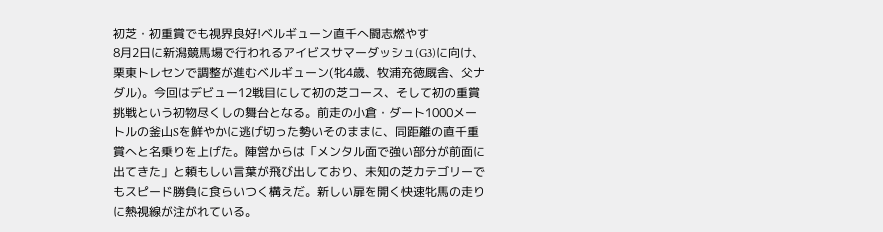初芝・初重賞でも視界良好!ベルギューン直千へ闘志燃やす
8月2日に新潟競馬場で行われるアイビスサマーダッシュ(G3)に向け、栗東トレセンで調整が進むベルギューン(牝4歳、牧浦充徳厩舎、父ナダル)。今回はデビュー12戦目にして初の芝コース、そして初の重賞挑戦という初物尽くしの舞台となる。前走の小倉・ダート1000メートルの釜山Sを鮮やかに逃げ切った勢いそのままに、同距離の直千重賞へと名乗りを上げた。陣営からは「メンタル面で強い部分が前面に出てきた」と頼もしい言葉が飛び出しており、未知の芝カテゴリーでもスピード勝負に食らいつく構えだ。新しい扉を開く快速牝馬の走りに熱視線が注がれている。